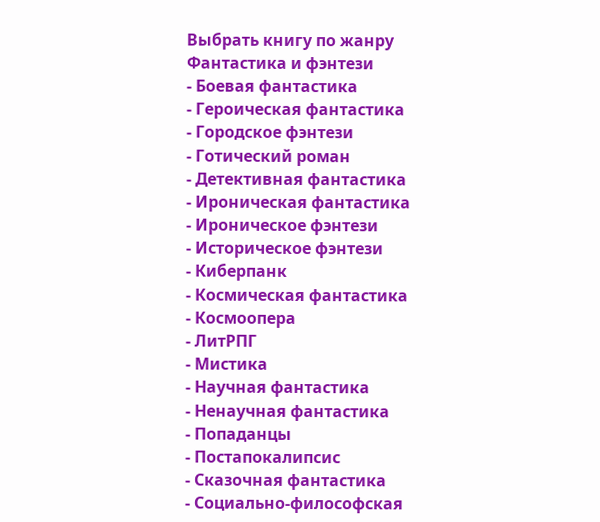Выбрать книгу по жанру
Фантастика и фэнтези
- Боевая фантастика
- Героическая фантастика
- Городское фэнтези
- Готический роман
- Детективная фантастика
- Ироническая фантастика
- Ироническое фэнтези
- Историческое фэнтези
- Киберпанк
- Космическая фантастика
- Космоопера
- ЛитРПГ
- Мистика
- Научная фантастика
- Ненаучная фантастика
- Попаданцы
- Постапокалипсис
- Сказочная фантастика
- Социально-философская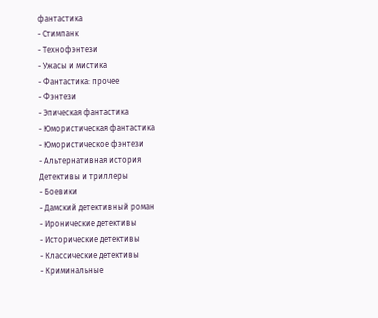фантастика
- Стимпанк
- Технофэнтези
- Ужасы и мистика
- Фантастика: прочее
- Фэнтези
- Эпическая фантастика
- Юмористическая фантастика
- Юмористическое фэнтези
- Альтернативная история
Детективы и триллеры
- Боевики
- Дамский детективный роман
- Иронические детективы
- Исторические детективы
- Классические детективы
- Криминальные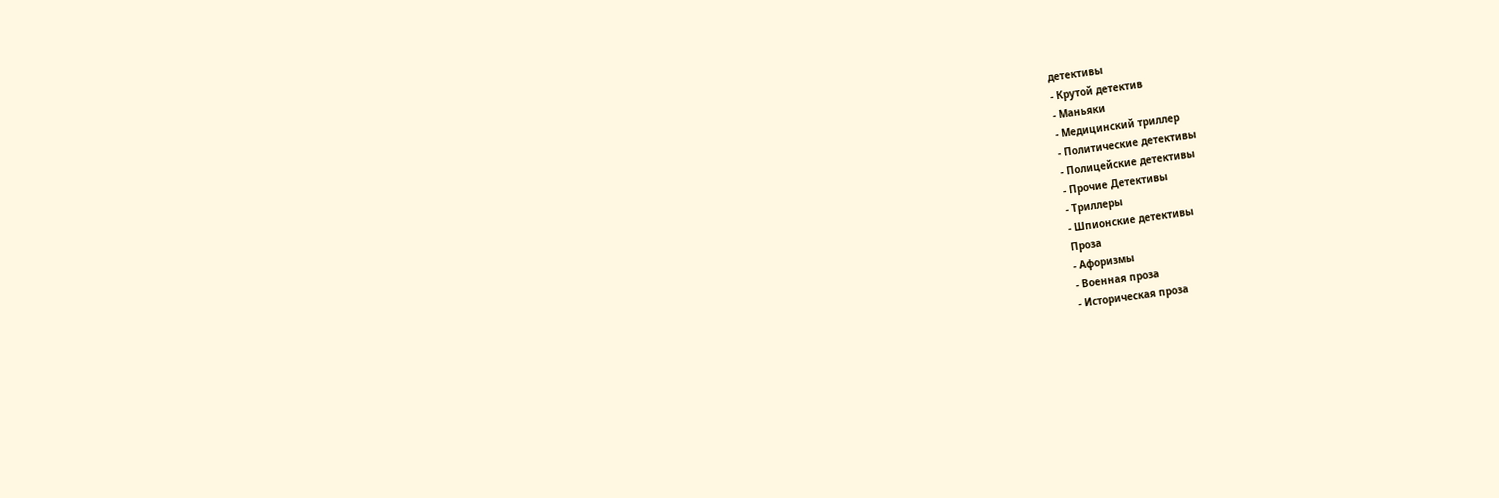детективы
- Крутой детектив
- Маньяки
- Медицинский триллер
- Политические детективы
- Полицейские детективы
- Прочие Детективы
- Триллеры
- Шпионские детективы
Проза
- Афоризмы
- Военная проза
- Историческая проза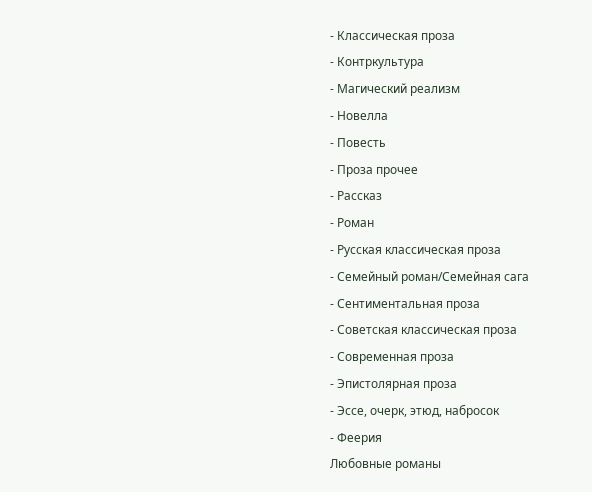- Классическая проза
- Контркультура
- Магический реализм
- Новелла
- Повесть
- Проза прочее
- Рассказ
- Роман
- Русская классическая проза
- Семейный роман/Семейная сага
- Сентиментальная проза
- Советская классическая проза
- Современная проза
- Эпистолярная проза
- Эссе, очерк, этюд, набросок
- Феерия
Любовные романы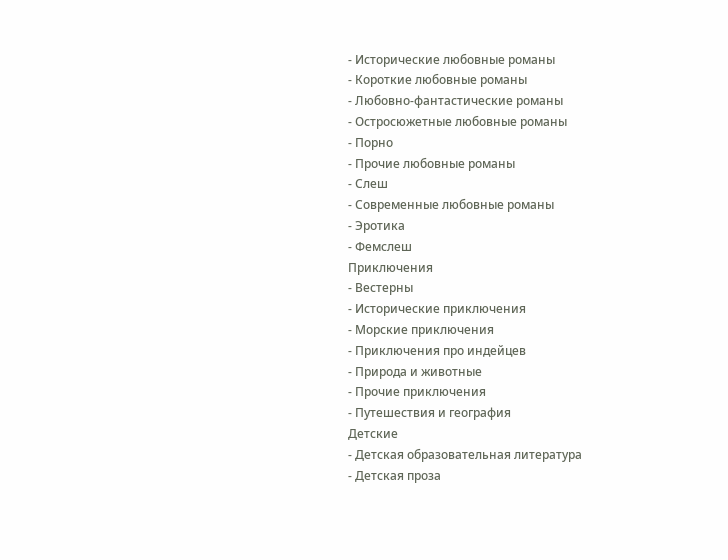- Исторические любовные романы
- Короткие любовные романы
- Любовно-фантастические романы
- Остросюжетные любовные романы
- Порно
- Прочие любовные романы
- Слеш
- Современные любовные романы
- Эротика
- Фемслеш
Приключения
- Вестерны
- Исторические приключения
- Морские приключения
- Приключения про индейцев
- Природа и животные
- Прочие приключения
- Путешествия и география
Детские
- Детская образовательная литература
- Детская проза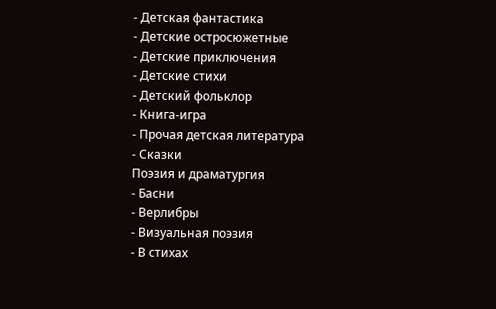- Детская фантастика
- Детские остросюжетные
- Детские приключения
- Детские стихи
- Детский фольклор
- Книга-игра
- Прочая детская литература
- Сказки
Поэзия и драматургия
- Басни
- Верлибры
- Визуальная поэзия
- В стихах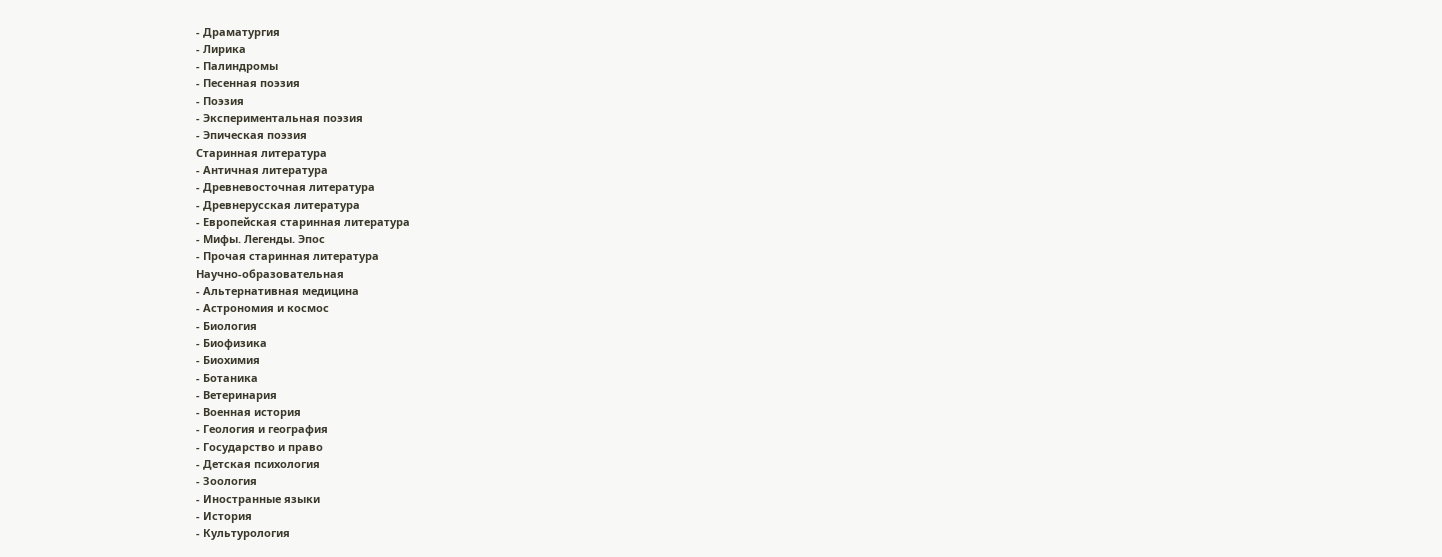- Драматургия
- Лирика
- Палиндромы
- Песенная поэзия
- Поэзия
- Экспериментальная поэзия
- Эпическая поэзия
Старинная литература
- Античная литература
- Древневосточная литература
- Древнерусская литература
- Европейская старинная литература
- Мифы. Легенды. Эпос
- Прочая старинная литература
Научно-образовательная
- Альтернативная медицина
- Астрономия и космос
- Биология
- Биофизика
- Биохимия
- Ботаника
- Ветеринария
- Военная история
- Геология и география
- Государство и право
- Детская психология
- Зоология
- Иностранные языки
- История
- Культурология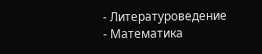- Литературоведение
- Математика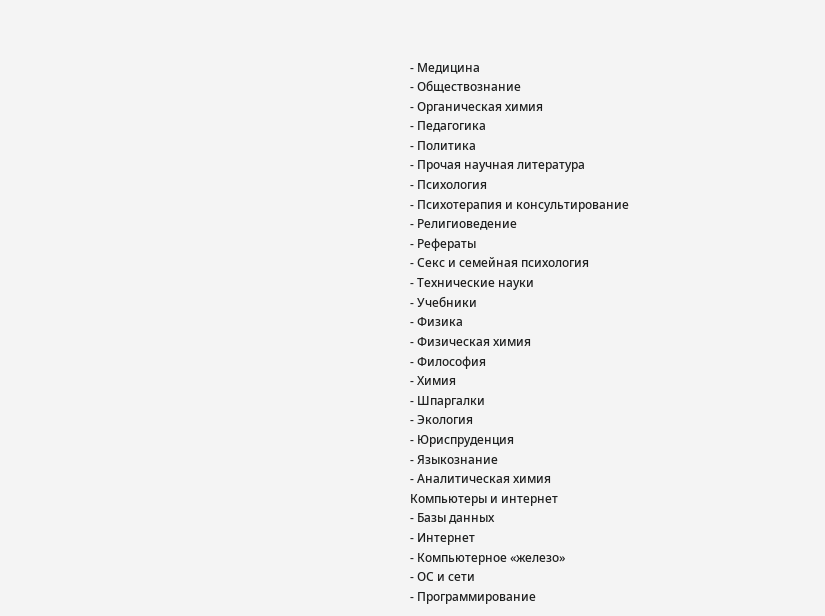- Медицина
- Обществознание
- Органическая химия
- Педагогика
- Политика
- Прочая научная литература
- Психология
- Психотерапия и консультирование
- Религиоведение
- Рефераты
- Секс и семейная психология
- Технические науки
- Учебники
- Физика
- Физическая химия
- Философия
- Химия
- Шпаргалки
- Экология
- Юриспруденция
- Языкознание
- Аналитическая химия
Компьютеры и интернет
- Базы данных
- Интернет
- Компьютерное «железо»
- ОС и сети
- Программирование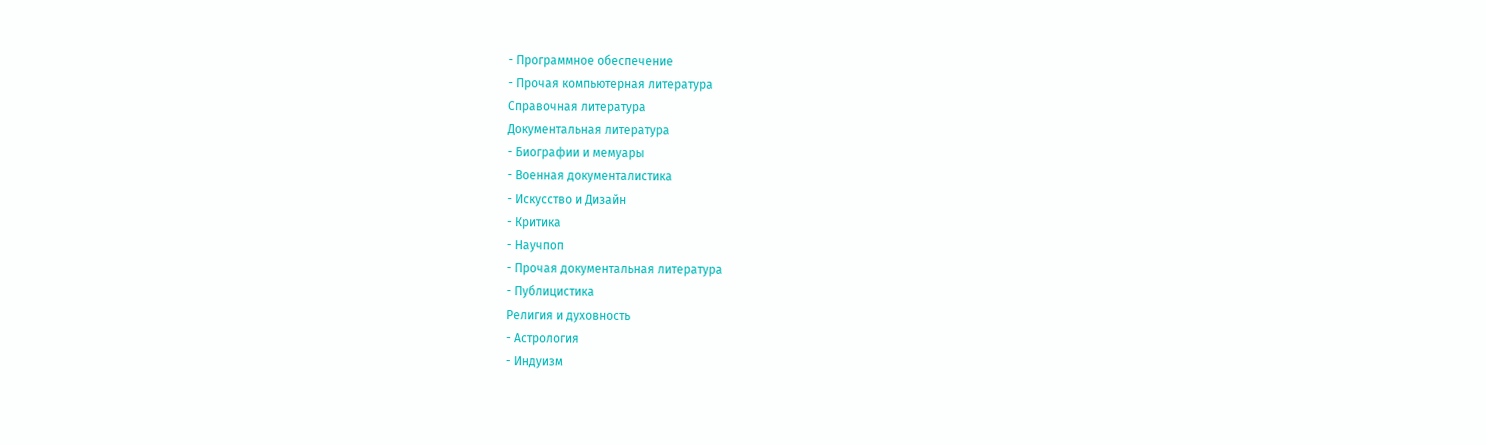- Программное обеспечение
- Прочая компьютерная литература
Справочная литература
Документальная литература
- Биографии и мемуары
- Военная документалистика
- Искусство и Дизайн
- Критика
- Научпоп
- Прочая документальная литература
- Публицистика
Религия и духовность
- Астрология
- Индуизм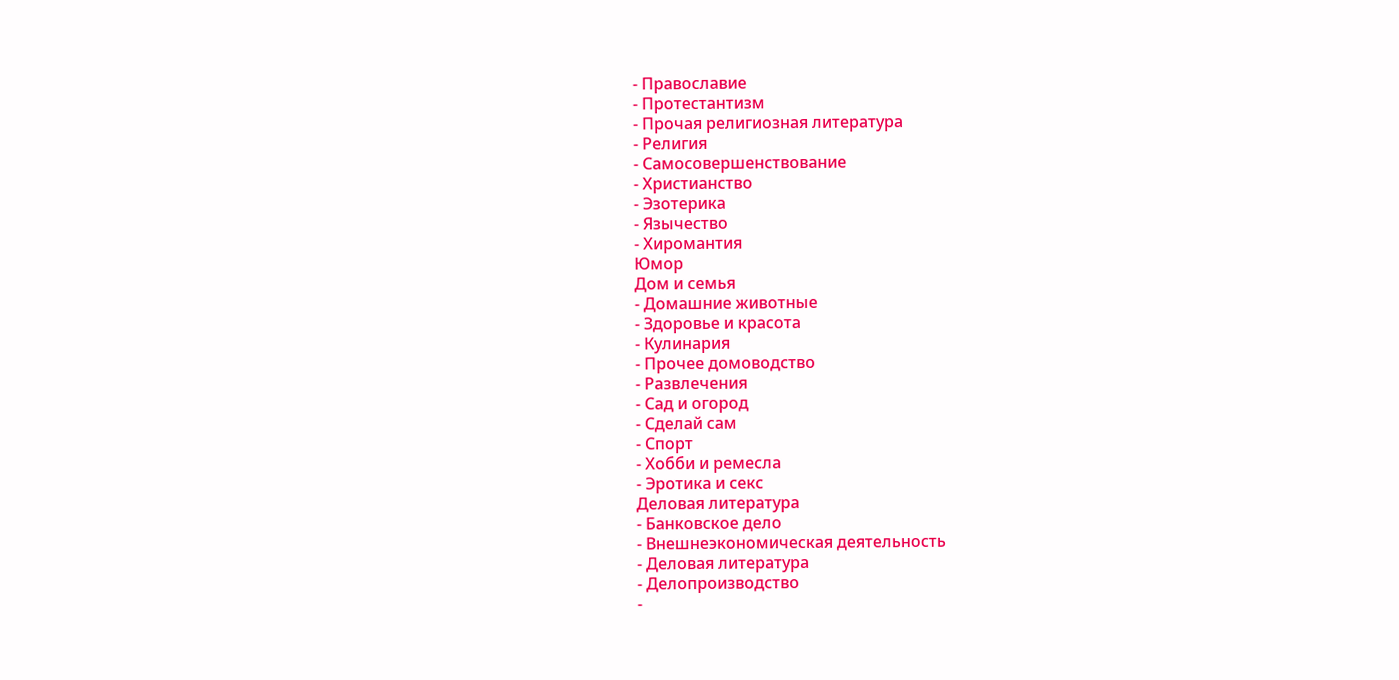- Православие
- Протестантизм
- Прочая религиозная литература
- Религия
- Самосовершенствование
- Христианство
- Эзотерика
- Язычество
- Хиромантия
Юмор
Дом и семья
- Домашние животные
- Здоровье и красота
- Кулинария
- Прочее домоводство
- Развлечения
- Сад и огород
- Сделай сам
- Спорт
- Хобби и ремесла
- Эротика и секс
Деловая литература
- Банковское дело
- Внешнеэкономическая деятельность
- Деловая литература
- Делопроизводство
-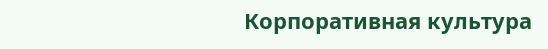Корпоративная культура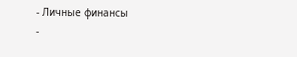- Личные финансы
-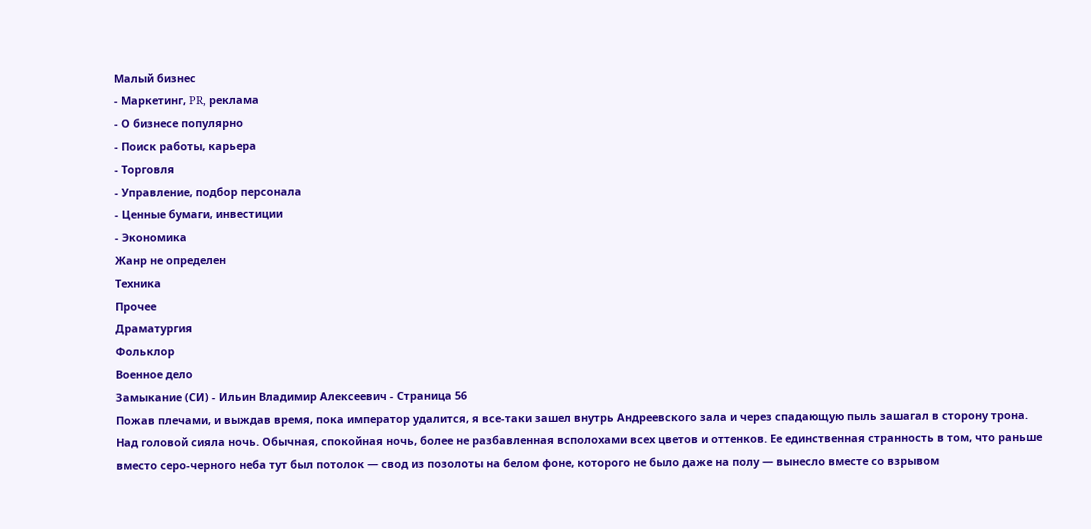Малый бизнес
- Маркетинг, PR, реклама
- О бизнесе популярно
- Поиск работы, карьера
- Торговля
- Управление, подбор персонала
- Ценные бумаги, инвестиции
- Экономика
Жанр не определен
Техника
Прочее
Драматургия
Фольклор
Военное дело
Замыкание (СИ) - Ильин Владимир Алексеевич - Страница 56
Пожав плечами, и выждав время, пока император удалится, я все-таки зашел внутрь Андреевского зала и через спадающую пыль зашагал в сторону трона.
Над головой сияла ночь. Обычная, спокойная ночь, более не разбавленная всполохами всех цветов и оттенков. Ее единственная странность в том, что раньше вместо серо-черного неба тут был потолок — свод из позолоты на белом фоне, которого не было даже на полу — вынесло вместе со взрывом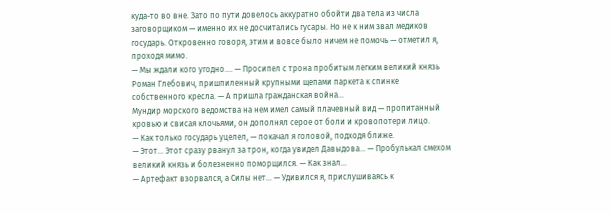куда-то во вне. Зато по пути довелось аккуратно обойти два тела из числа заговорщиком — именно их не досчитались гусары. Но не к ним звал медиков государь. Откровенно говоря, этим и вовсе было ничем не помочь — отметил я, проходя мимо.
— Мы ждали кого угодно…. — Просипел с трона пробитым легким великий князь Роман Глебович, пришпиленный крупными щепами паркета к спинке собственного кресла. — А пришла гражданская война…
Мундир морского ведомства на нем имел самый плачевный вид — пропитанный кровью и свисая клочьями, он дополнял серое от боли и кровопотери лицо.
— Как только государь уцелел, — покачал я головой, подходя ближе.
— Этот… Этот сразу рванул за трон, когда увидел Давыдова… — Пробулькал смехом великий князь и болезненно поморщился. — Как знал…
— Артефакт взорвался, а Силы нет… — Удивился я, прислушиваясь к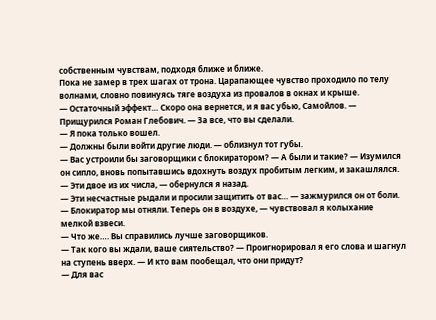собственным чувствам, подходя ближе и ближе.
Пока не замер в трех шагах от трона. Царапающее чувство проходило по телу волнами, словно повинуясь тяге воздуха из провалов в окнах и крыше.
— Остаточный эффект… Скоро она вернется, и я вас убью, Самойлов. — Прищурился Роман Глебович. — За все, что вы сделали.
— Я пока только вошел.
— Должны были войти другие люди. — облизнул тот губы.
— Вас устроили бы заговорщики с блокиратором? — А были и такие? — Изумился он сипло, вновь попытавшись вдохнуть воздух пробитым легким, и закашлялся.
— Эти двое из их числа, — обернулся я назад.
— Эти несчастные рыдали и просили защитить от вас… — зажмурился он от боли.
— Блокиратор мы отняли. Теперь он в воздухе, — чувствовал я колыхание мелкой взвеси.
— Что же…. Вы справились лучше заговорщиков.
— Так кого вы ждали, ваше сиятельство? — Проигнорировал я его слова и шагнул на ступень вверх. — И кто вам пообещал, что они придут?
— Для вас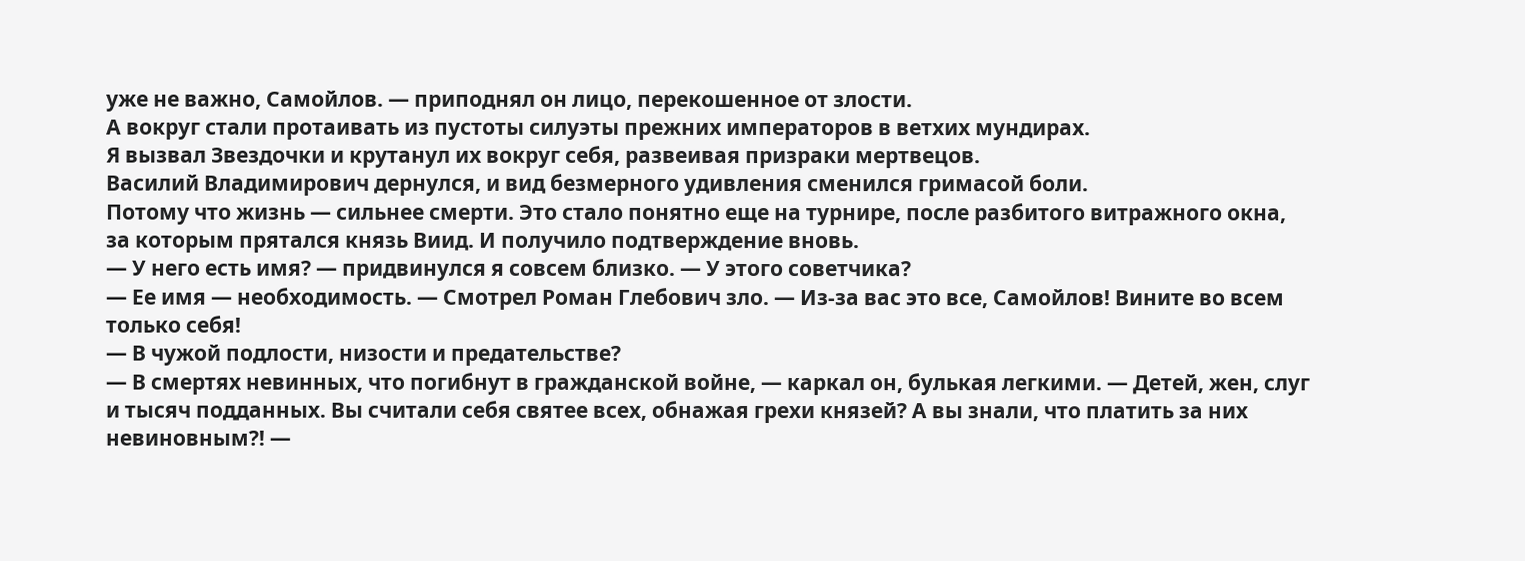уже не важно, Самойлов. — приподнял он лицо, перекошенное от злости.
А вокруг стали протаивать из пустоты силуэты прежних императоров в ветхих мундирах.
Я вызвал Звездочки и крутанул их вокруг себя, развеивая призраки мертвецов.
Василий Владимирович дернулся, и вид безмерного удивления сменился гримасой боли.
Потому что жизнь — сильнее смерти. Это стало понятно еще на турнире, после разбитого витражного окна, за которым прятался князь Виид. И получило подтверждение вновь.
— У него есть имя? — придвинулся я совсем близко. — У этого советчика?
— Ее имя — необходимость. — Смотрел Роман Глебович зло. — Из-за вас это все, Самойлов! Вините во всем только себя!
— В чужой подлости, низости и предательстве?
— В смертях невинных, что погибнут в гражданской войне, — каркал он, булькая легкими. — Детей, жен, слуг и тысяч подданных. Вы считали себя святее всех, обнажая грехи князей? А вы знали, что платить за них невиновным?! —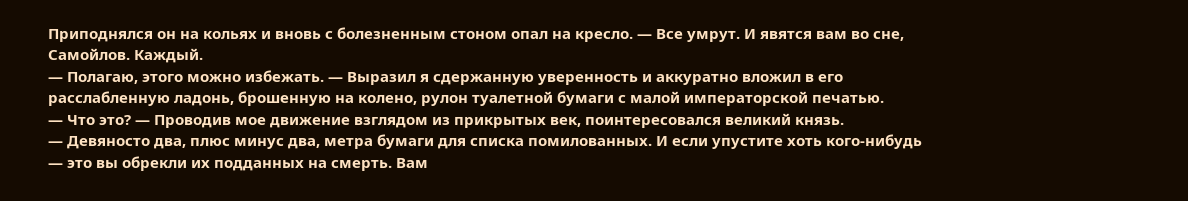Приподнялся он на кольях и вновь с болезненным стоном опал на кресло. — Все умрут. И явятся вам во сне, Самойлов. Каждый.
— Полагаю, этого можно избежать. — Выразил я сдержанную уверенность и аккуратно вложил в его расслабленную ладонь, брошенную на колено, рулон туалетной бумаги с малой императорской печатью.
— Что это? — Проводив мое движение взглядом из прикрытых век, поинтересовался великий князь.
— Девяносто два, плюс минус два, метра бумаги для списка помилованных. И если упустите хоть кого-нибудь — это вы обрекли их подданных на смерть. Вам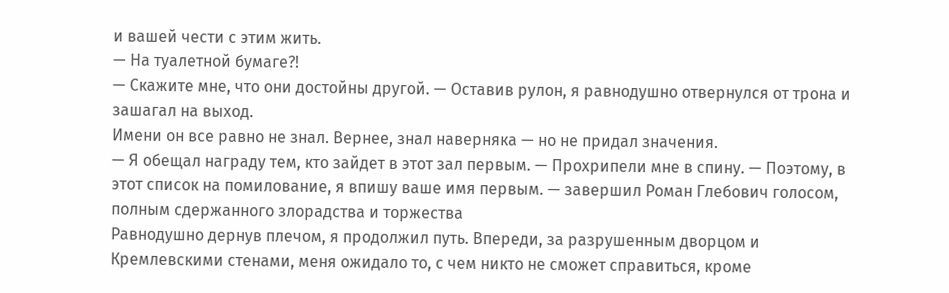и вашей чести с этим жить.
— На туалетной бумаге?!
— Скажите мне, что они достойны другой. — Оставив рулон, я равнодушно отвернулся от трона и зашагал на выход.
Имени он все равно не знал. Вернее, знал наверняка — но не придал значения.
— Я обещал награду тем, кто зайдет в этот зал первым. — Прохрипели мне в спину. — Поэтому, в этот список на помилование, я впишу ваше имя первым. — завершил Роман Глебович голосом, полным сдержанного злорадства и торжества
Равнодушно дернув плечом, я продолжил путь. Впереди, за разрушенным дворцом и Кремлевскими стенами, меня ожидало то, с чем никто не сможет справиться, кроме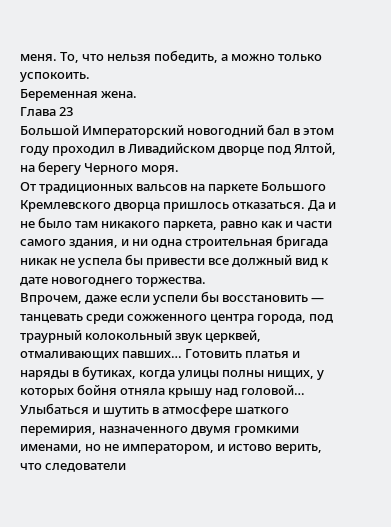меня. То, что нельзя победить, а можно только успокоить.
Беременная жена.
Глава 23
Большой Императорский новогодний бал в этом году проходил в Ливадийском дворце под Ялтой, на берегу Черного моря.
От традиционных вальсов на паркете Большого Кремлевского дворца пришлось отказаться. Да и не было там никакого паркета, равно как и части самого здания, и ни одна строительная бригада никак не успела бы привести все должный вид к дате новогоднего торжества.
Впрочем, даже если успели бы восстановить — танцевать среди сожженного центра города, под траурный колокольный звук церквей, отмаливающих павших… Готовить платья и наряды в бутиках, когда улицы полны нищих, у которых бойня отняла крышу над головой… Улыбаться и шутить в атмосфере шаткого перемирия, назначенного двумя громкими именами, но не императором, и истово верить, что следователи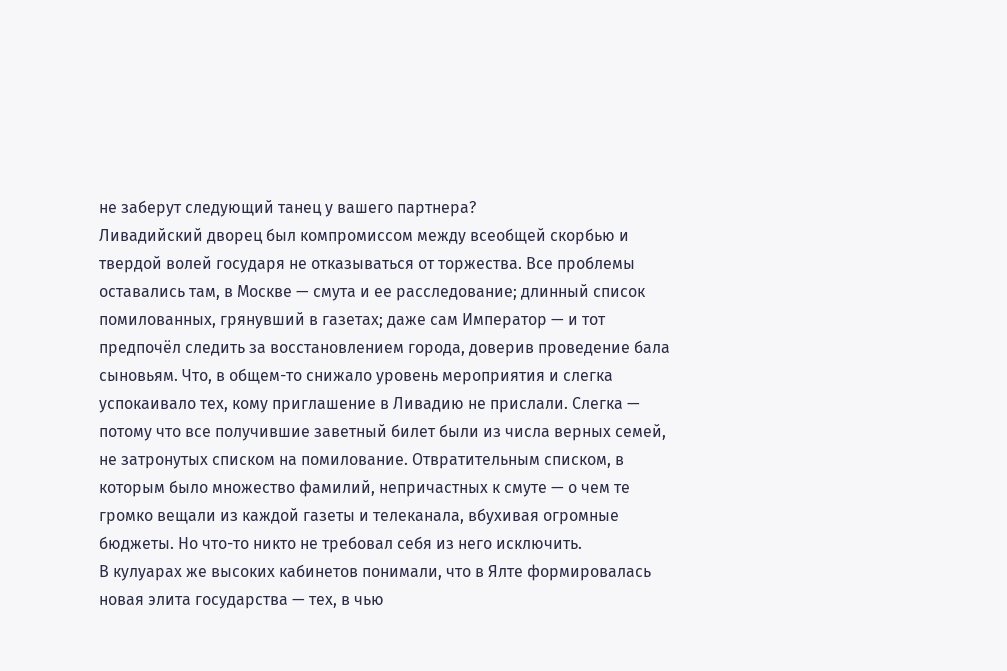не заберут следующий танец у вашего партнера?
Ливадийский дворец был компромиссом между всеобщей скорбью и твердой волей государя не отказываться от торжества. Все проблемы оставались там, в Москве — смута и ее расследование; длинный список помилованных, грянувший в газетах; даже сам Император — и тот предпочёл следить за восстановлением города, доверив проведение бала сыновьям. Что, в общем-то снижало уровень мероприятия и слегка успокаивало тех, кому приглашение в Ливадию не прислали. Слегка — потому что все получившие заветный билет были из числа верных семей, не затронутых списком на помилование. Отвратительным списком, в которым было множество фамилий, непричастных к смуте — о чем те громко вещали из каждой газеты и телеканала, вбухивая огромные бюджеты. Но что-то никто не требовал себя из него исключить.
В кулуарах же высоких кабинетов понимали, что в Ялте формировалась новая элита государства — тех, в чью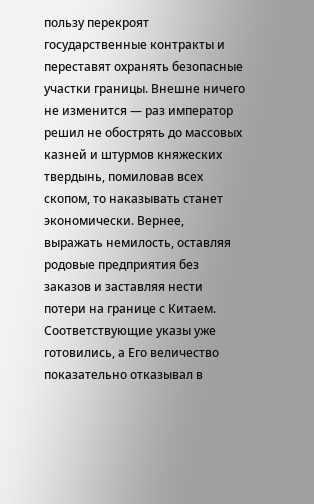пользу перекроят государственные контракты и переставят охранять безопасные участки границы. Внешне ничего не изменится — раз император решил не обострять до массовых казней и штурмов княжеских твердынь, помиловав всех скопом, то наказывать станет экономически. Вернее, выражать немилость, оставляя родовые предприятия без заказов и заставляя нести потери на границе с Китаем. Соответствующие указы уже готовились, а Его величество показательно отказывал в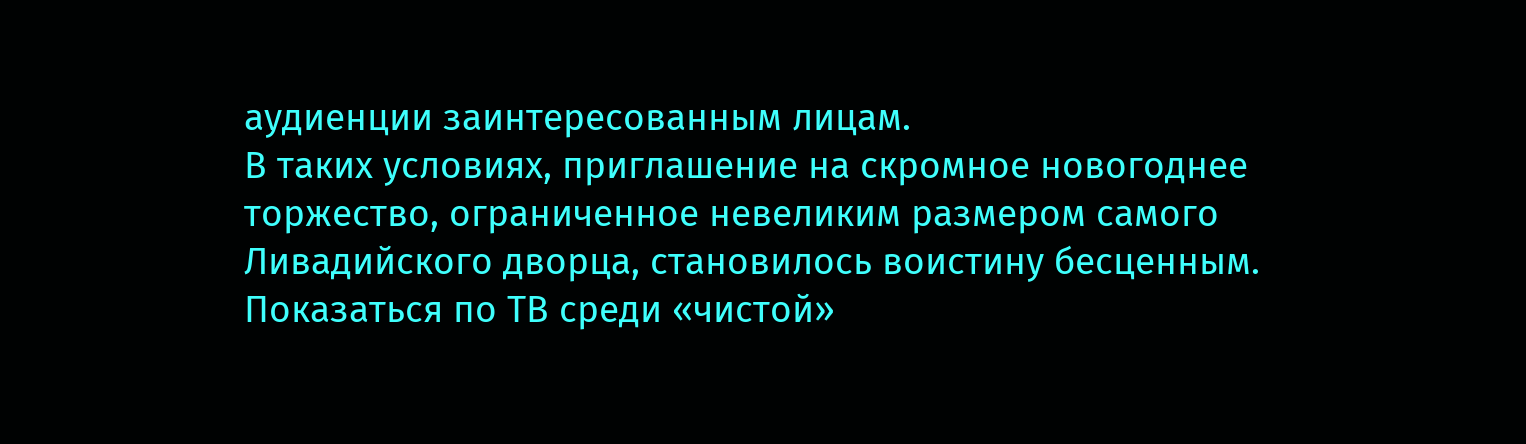аудиенции заинтересованным лицам.
В таких условиях, приглашение на скромное новогоднее торжество, ограниченное невеликим размером самого Ливадийского дворца, становилось воистину бесценным. Показаться по ТВ среди «чистой»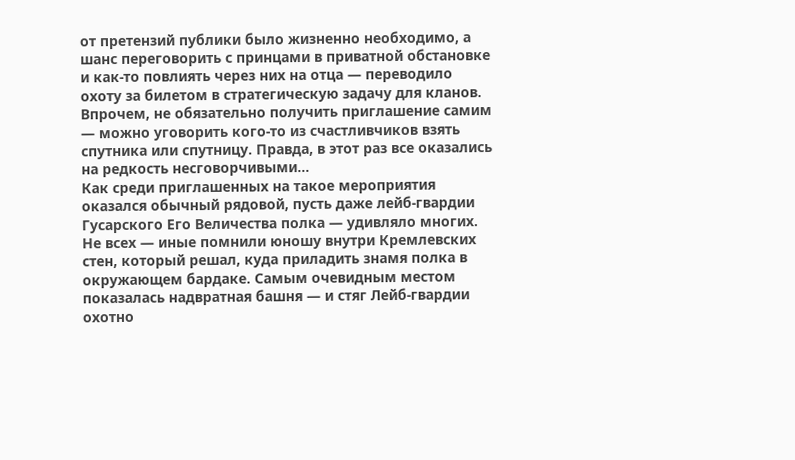от претензий публики было жизненно необходимо, а шанс переговорить с принцами в приватной обстановке и как-то повлиять через них на отца — переводило охоту за билетом в стратегическую задачу для кланов. Впрочем, не обязательно получить приглашение самим — можно уговорить кого-то из счастливчиков взять спутника или спутницу. Правда, в этот раз все оказались на редкость несговорчивыми…
Как среди приглашенных на такое мероприятия оказался обычный рядовой, пусть даже лейб-гвардии Гусарского Его Величества полка — удивляло многих. Не всех — иные помнили юношу внутри Кремлевских стен, который решал, куда приладить знамя полка в окружающем бардаке. Самым очевидным местом показалась надвратная башня — и стяг Лейб-гвардии охотно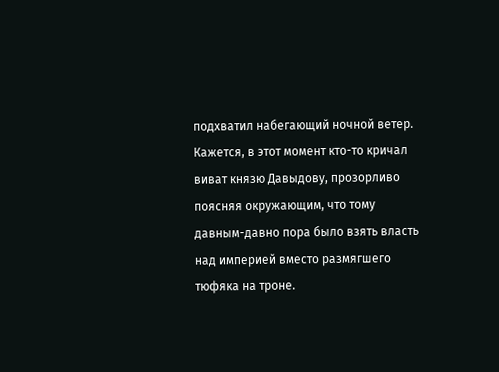подхватил набегающий ночной ветер.
Кажется, в этот момент кто-то кричал виват князю Давыдову, прозорливо поясняя окружающим, что тому давным-давно пора было взять власть над империей вместо размягшего тюфяка на троне.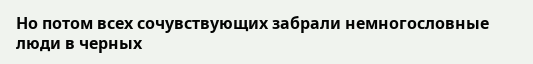Но потом всех сочувствующих забрали немногословные люди в черных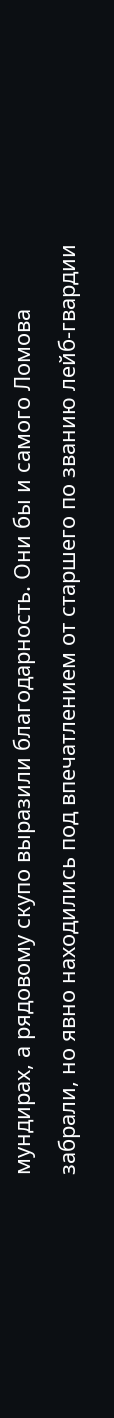мундирах, а рядовому скупо выразили благодарность. Они бы и самого Ломова забрали, но явно находились под впечатлением от старшего по званию лейб-гвардии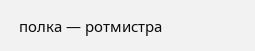полка — ротмистра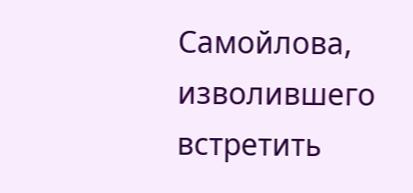Самойлова, изволившего встретить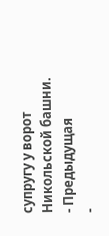супругу у ворот Никольской башни.
- Предыдущая
-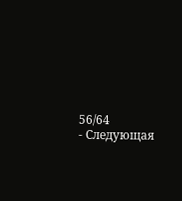56/64
- Следующая